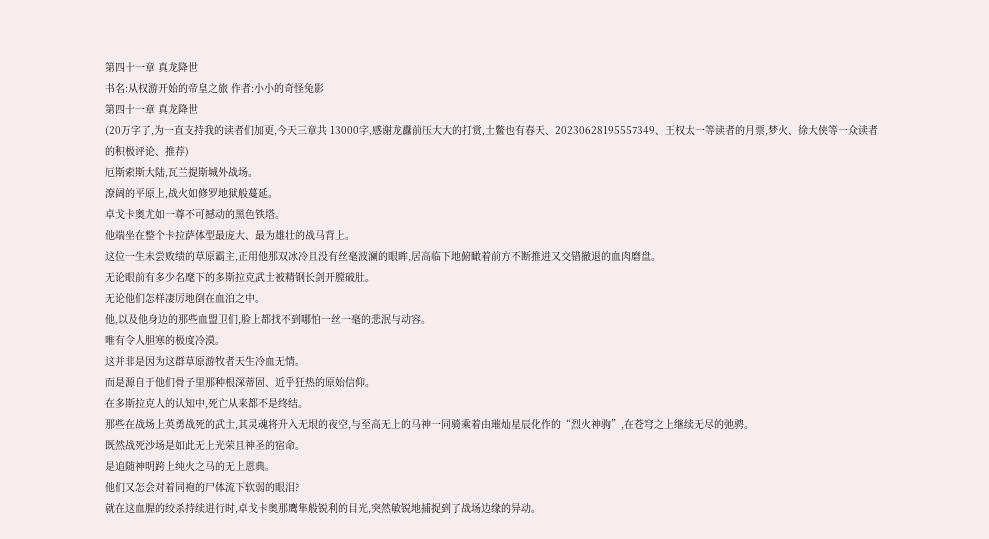第四十一章 真龙降世
书名:从权游开始的帝皇之旅 作者:小小的奇怪兔影
第四十一章 真龙降世
(20万字了,为一直支持我的读者们加更,今天三章共 13000字,感谢龙纛前压大大的打赏,土鳖也有春天、20230628195557349、王权太一等读者的月票,梦火、徐大侠等一众读者的积极评论、推荐)
厄斯索斯大陆,瓦兰提斯城外战场。
潦阔的平原上,战火如修罗地狱般蔓延。
卓戈卡奥尤如一尊不可撼动的黑色铁塔。
他端坐在整个卡拉萨体型最庞大、最为雄壮的战马背上。
这位一生未尝败绩的草原霸主,正用他那双冰冷且没有丝毫波澜的眼眸,居高临下地俯瞰着前方不断推进又交错撤退的血肉磨盘。
无论眼前有多少名麾下的多斯拉克武士被精钢长剑开膛破肚。
无论他们怎样凄厉地倒在血泊之中。
他,以及他身边的那些血盟卫们,脸上都找不到哪怕一丝一毫的悲泯与动容。
唯有令人胆寒的极度冷漠。
这并非是因为这群草原游牧者天生冷血无情。
而是源自于他们骨子里那种根深蒂固、近乎狂热的原始信仰。
在多斯拉克人的认知中,死亡从来都不是终结。
那些在战场上英勇战死的武士,其灵魂将升入无垠的夜空,与至高无上的马神一同骑乘着由璀灿星辰化作的“烈火神驹”,在苍穹之上继续无尽的弛骋。
既然战死沙场是如此无上光荣且神圣的宿命。
是追随神明跨上纯火之马的无上恩典。
他们又怎会对着同袍的尸体流下软弱的眼泪?
就在这血腥的绞杀持续进行时,卓戈卡奥那鹰隼般锐利的目光,突然敏锐地捕捉到了战场边缘的异动。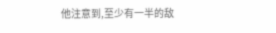他注意到,至少有一半的敌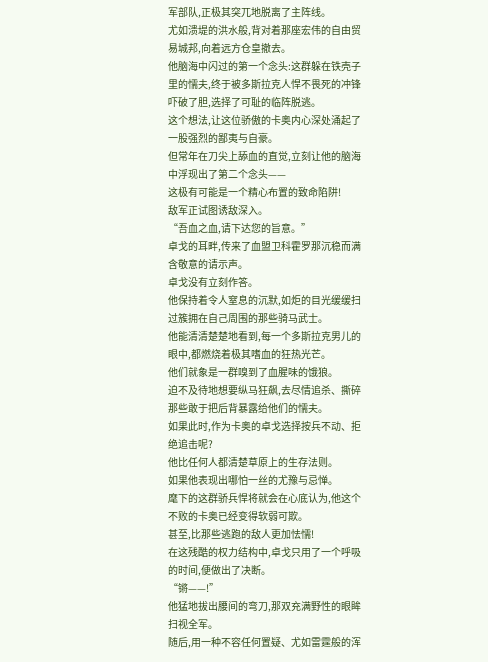军部队,正极其突兀地脱离了主阵线。
尤如溃堤的洪水般,背对着那座宏伟的自由贸易城邦,向着远方仓皇撤去。
他脑海中闪过的第一个念头:这群躲在铁壳子里的懦夫,终于被多斯拉克人悍不畏死的冲锋吓破了胆,选择了可耻的临阵脱逃。
这个想法,让这位骄傲的卡奥内心深处涌起了一股强烈的鄙夷与自豪。
但常年在刀尖上舔血的直觉,立刻让他的脑海中浮现出了第二个念头——
这极有可能是一个精心布置的致命陷阱!
敌军正试图诱敌深入。
“吾血之血,请下达您的旨意。”
卓戈的耳畔,传来了血盟卫科霍罗那沉稳而满含敬意的请示声。
卓戈没有立刻作答。
他保持着令人窒息的沉默,如炬的目光缓缓扫过簇拥在自己周围的那些骑马武士。
他能清清楚楚地看到,每一个多斯拉克男儿的眼中,都燃烧着极其嗜血的狂热光芒。
他们就象是一群嗅到了血腥味的饿狼。
迫不及待地想要纵马狂飙,去尽情追杀、撕碎那些敢于把后背暴露给他们的懦夫。
如果此时,作为卡奥的卓戈选择按兵不动、拒绝追击呢?
他比任何人都清楚草原上的生存法则。
如果他表现出哪怕一丝的尤豫与忌惮。
麾下的这群骄兵悍将就会在心底认为,他这个不败的卡奥已经变得软弱可欺。
甚至,比那些逃跑的敌人更加怯懦!
在这残酷的权力结构中,卓戈只用了一个呼吸的时间,便做出了决断。
“锵——!”
他猛地拔出腰间的弯刀,那双充满野性的眼眸扫视全军。
随后,用一种不容任何置疑、尤如雷霆般的浑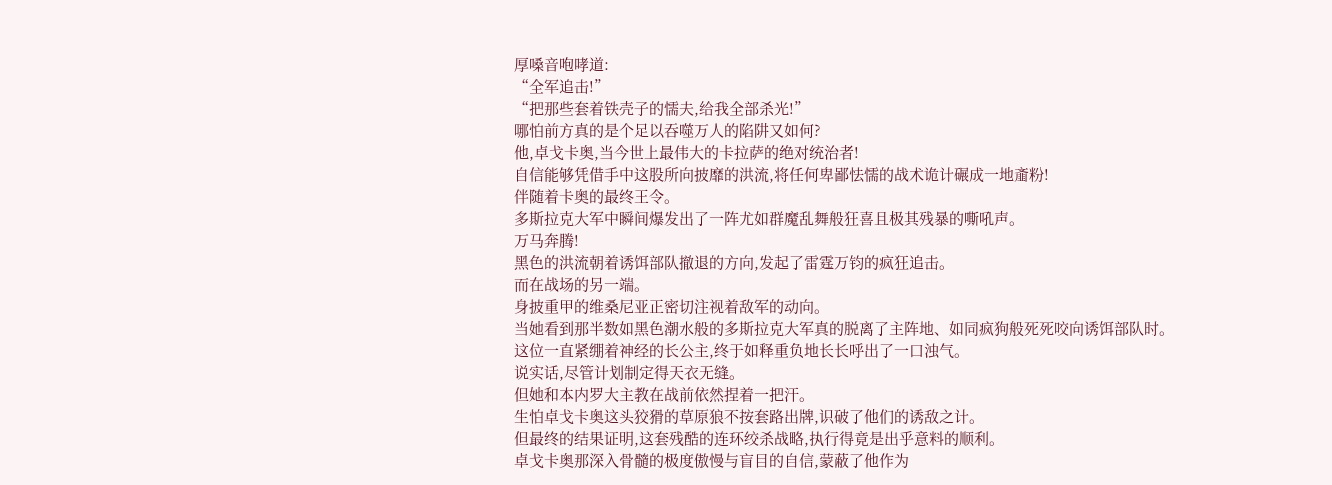厚嗓音咆哮道:
“全军追击!”
“把那些套着铁壳子的懦夫,给我全部杀光!”
哪怕前方真的是个足以吞噬万人的陷阱又如何?
他,卓戈卡奥,当今世上最伟大的卡拉萨的绝对统治者!
自信能够凭借手中这股所向披靡的洪流,将任何卑鄙怯懦的战术诡计碾成一地齑粉!
伴随着卡奥的最终王令。
多斯拉克大军中瞬间爆发出了一阵尤如群魔乱舞般狂喜且极其残暴的嘶吼声。
万马奔腾!
黑色的洪流朝着诱饵部队撤退的方向,发起了雷霆万钧的疯狂追击。
而在战场的另一端。
身披重甲的维桑尼亚正密切注视着敌军的动向。
当她看到那半数如黑色潮水般的多斯拉克大军真的脱离了主阵地、如同疯狗般死死咬向诱饵部队时。
这位一直紧绷着神经的长公主,终于如释重负地长长呼出了一口浊气。
说实话,尽管计划制定得天衣无缝。
但她和本内罗大主教在战前依然捏着一把汗。
生怕卓戈卡奥这头狡猾的草原狼不按套路出牌,识破了他们的诱敌之计。
但最终的结果证明,这套残酷的连环绞杀战略,执行得竟是出乎意料的顺利。
卓戈卡奥那深入骨髓的极度傲慢与盲目的自信,蒙蔽了他作为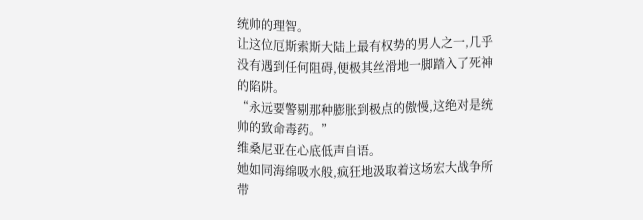统帅的理智。
让这位厄斯索斯大陆上最有权势的男人之一,几乎没有遇到任何阻碍,便极其丝滑地一脚踏入了死神的陷阱。
“永远要警剔那种膨胀到极点的傲慢,这绝对是统帅的致命毒药。”
维桑尼亚在心底低声自语。
她如同海绵吸水般,疯狂地汲取着这场宏大战争所带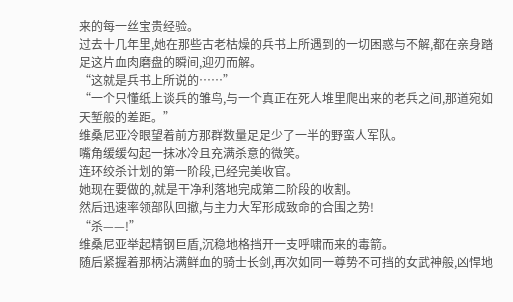来的每一丝宝贵经验。
过去十几年里,她在那些古老枯燥的兵书上所遇到的一切困惑与不解,都在亲身踏足这片血肉磨盘的瞬间,迎刃而解。
“这就是兵书上所说的……”
“一个只懂纸上谈兵的雏鸟,与一个真正在死人堆里爬出来的老兵之间,那道宛如天堑般的差距。”
维桑尼亚冷眼望着前方那群数量足足少了一半的野蛮人军队。
嘴角缓缓勾起一抹冰冷且充满杀意的微笑。
连环绞杀计划的第一阶段,已经完美收官。
她现在要做的,就是干净利落地完成第二阶段的收割。
然后迅速率领部队回撤,与主力大军形成致命的合围之势!
“杀——!”
维桑尼亚举起精钢巨盾,沉稳地格挡开一支呼啸而来的毒箭。
随后紧握着那柄沾满鲜血的骑士长剑,再次如同一尊势不可挡的女武神般,凶悍地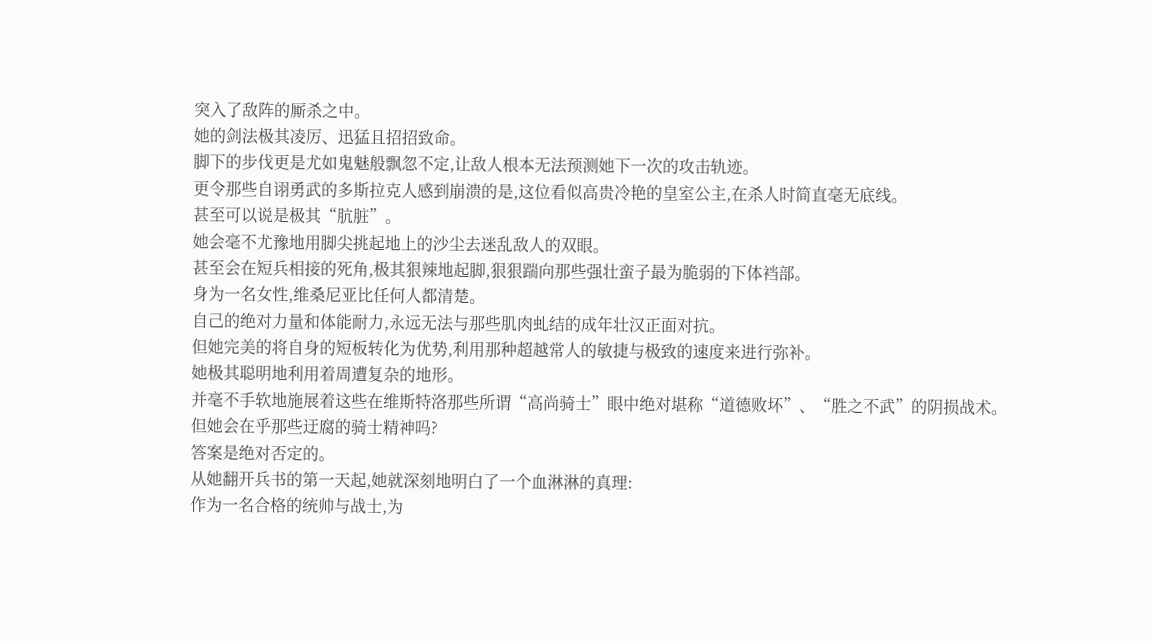突入了敌阵的厮杀之中。
她的剑法极其凌厉、迅猛且招招致命。
脚下的步伐更是尤如鬼魅般飘忽不定,让敌人根本无法预测她下一次的攻击轨迹。
更令那些自诩勇武的多斯拉克人感到崩溃的是,这位看似高贵冷艳的皇室公主,在杀人时简直毫无底线。
甚至可以说是极其“肮脏”。
她会毫不尤豫地用脚尖挑起地上的沙尘去迷乱敌人的双眼。
甚至会在短兵相接的死角,极其狠辣地起脚,狠狠踹向那些强壮蛮子最为脆弱的下体裆部。
身为一名女性,维桑尼亚比任何人都清楚。
自己的绝对力量和体能耐力,永远无法与那些肌肉虬结的成年壮汉正面对抗。
但她完美的将自身的短板转化为优势,利用那种超越常人的敏捷与极致的速度来进行弥补。
她极其聪明地利用着周遭复杂的地形。
并毫不手软地施展着这些在维斯特洛那些所谓“高尚骑士”眼中绝对堪称“道德败坏”、“胜之不武”的阴损战术。
但她会在乎那些迂腐的骑士精神吗?
答案是绝对否定的。
从她翻开兵书的第一天起,她就深刻地明白了一个血淋淋的真理:
作为一名合格的统帅与战士,为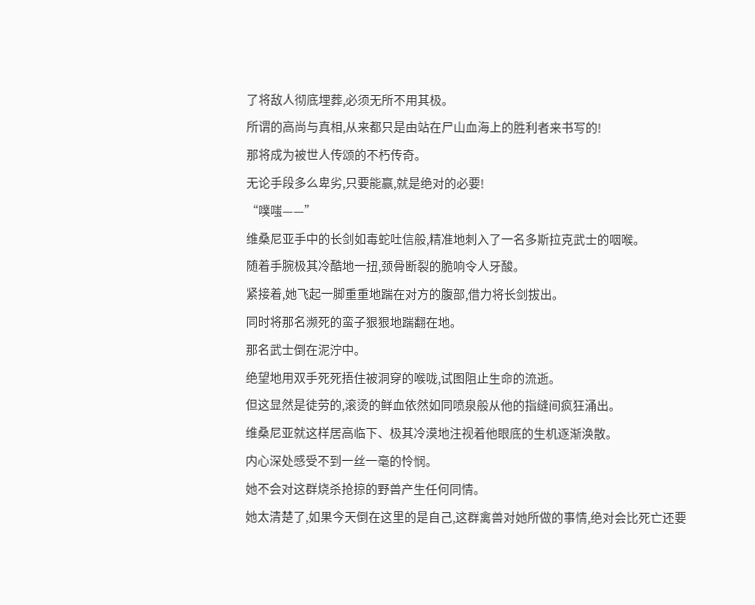了将敌人彻底埋葬,必须无所不用其极。
所谓的高尚与真相,从来都只是由站在尸山血海上的胜利者来书写的!
那将成为被世人传颂的不朽传奇。
无论手段多么卑劣,只要能赢,就是绝对的必要!
“噗嗤——”
维桑尼亚手中的长剑如毒蛇吐信般,精准地刺入了一名多斯拉克武士的咽喉。
随着手腕极其冷酷地一扭,颈骨断裂的脆响令人牙酸。
紧接着,她飞起一脚重重地踹在对方的腹部,借力将长剑拔出。
同时将那名濒死的蛮子狠狠地踹翻在地。
那名武士倒在泥泞中。
绝望地用双手死死捂住被洞穿的喉咙,试图阻止生命的流逝。
但这显然是徒劳的,滚烫的鲜血依然如同喷泉般从他的指缝间疯狂涌出。
维桑尼亚就这样居高临下、极其冷漠地注视着他眼底的生机逐渐涣散。
内心深处感受不到一丝一毫的怜悯。
她不会对这群烧杀抢掠的野兽产生任何同情。
她太清楚了,如果今天倒在这里的是自己,这群禽兽对她所做的事情,绝对会比死亡还要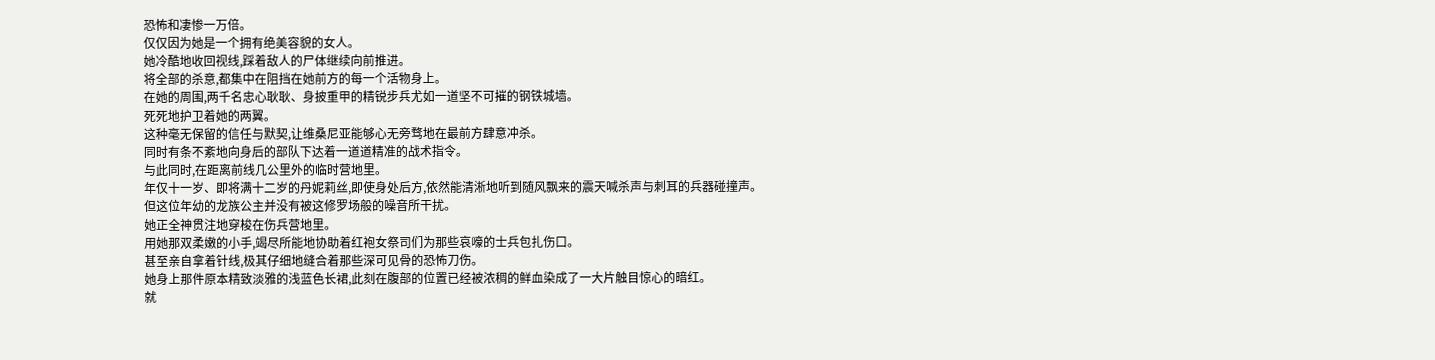恐怖和凄惨一万倍。
仅仅因为她是一个拥有绝美容貌的女人。
她冷酷地收回视线,踩着敌人的尸体继续向前推进。
将全部的杀意,都集中在阻挡在她前方的每一个活物身上。
在她的周围,两千名忠心耿耿、身披重甲的精锐步兵尤如一道坚不可摧的钢铁城墙。
死死地护卫着她的两翼。
这种毫无保留的信任与默契,让维桑尼亚能够心无旁骛地在最前方肆意冲杀。
同时有条不紊地向身后的部队下达着一道道精准的战术指令。
与此同时,在距离前线几公里外的临时营地里。
年仅十一岁、即将满十二岁的丹妮莉丝,即使身处后方,依然能清淅地听到随风飘来的震天喊杀声与刺耳的兵器碰撞声。
但这位年幼的龙族公主并没有被这修罗场般的噪音所干扰。
她正全神贯注地穿梭在伤兵营地里。
用她那双柔嫩的小手,竭尽所能地协助着红袍女祭司们为那些哀嚎的士兵包扎伤口。
甚至亲自拿着针线,极其仔细地缝合着那些深可见骨的恐怖刀伤。
她身上那件原本精致淡雅的浅蓝色长裙,此刻在腹部的位置已经被浓稠的鲜血染成了一大片触目惊心的暗红。
就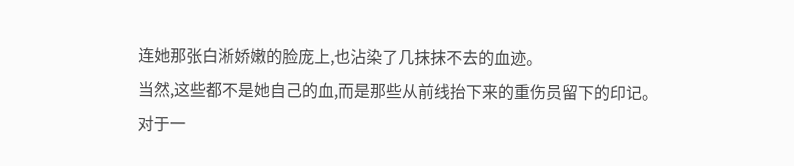连她那张白淅娇嫩的脸庞上,也沾染了几抹抹不去的血迹。
当然,这些都不是她自己的血,而是那些从前线抬下来的重伤员留下的印记。
对于一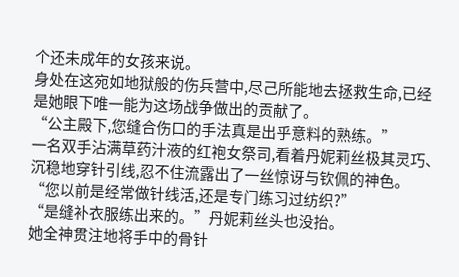个还未成年的女孩来说。
身处在这宛如地狱般的伤兵营中,尽己所能地去拯救生命,已经是她眼下唯一能为这场战争做出的贡献了。
“公主殿下,您缝合伤口的手法真是出乎意料的熟练。”
一名双手沾满草药汁液的红袍女祭司,看着丹妮莉丝极其灵巧、沉稳地穿针引线,忍不住流露出了一丝惊讶与钦佩的神色。
“您以前是经常做针线活,还是专门练习过纺织?”
“是缝补衣服练出来的。”丹妮莉丝头也没抬。
她全神贯注地将手中的骨针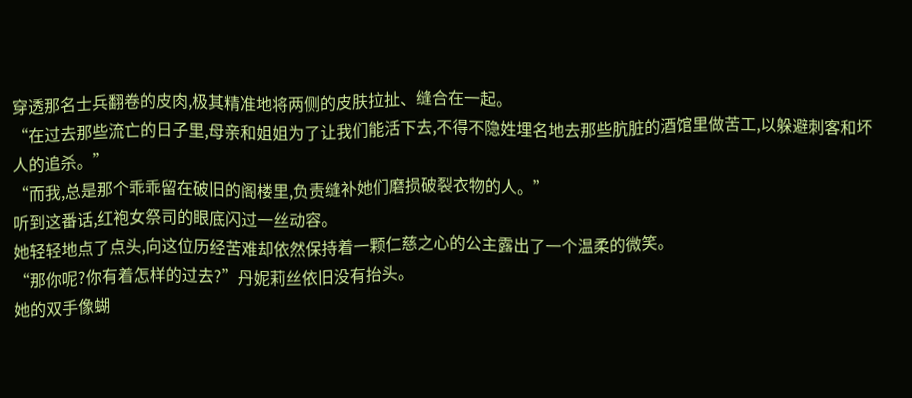穿透那名士兵翻卷的皮肉,极其精准地将两侧的皮肤拉扯、缝合在一起。
“在过去那些流亡的日子里,母亲和姐姐为了让我们能活下去,不得不隐姓埋名地去那些肮脏的酒馆里做苦工,以躲避刺客和坏人的追杀。”
“而我,总是那个乖乖留在破旧的阁楼里,负责缝补她们磨损破裂衣物的人。”
听到这番话,红袍女祭司的眼底闪过一丝动容。
她轻轻地点了点头,向这位历经苦难却依然保持着一颗仁慈之心的公主露出了一个温柔的微笑。
“那你呢?你有着怎样的过去?”丹妮莉丝依旧没有抬头。
她的双手像蝴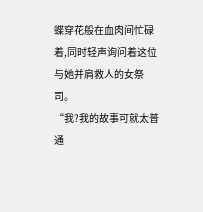蝶穿花般在血肉间忙碌着,同时轻声询问着这位与她并肩救人的女祭司。
“我?我的故事可就太普通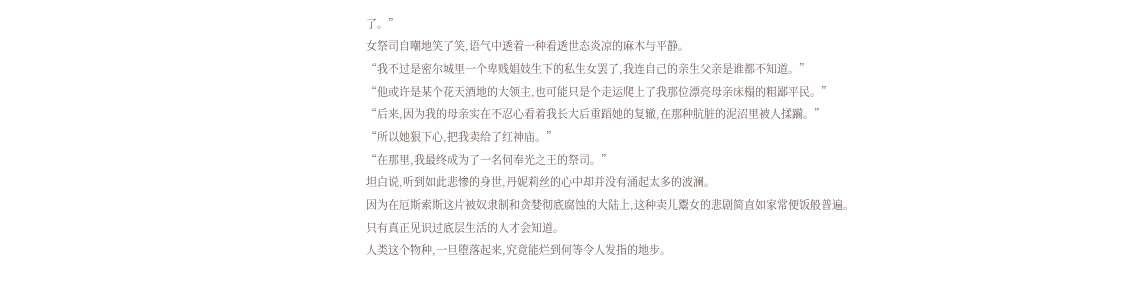了。”
女祭司自嘲地笑了笑,语气中透着一种看透世态炎凉的麻木与平静。
“我不过是密尔城里一个卑贱娼妓生下的私生女罢了,我连自己的亲生父亲是谁都不知道。”
“他或许是某个花天酒地的大领主,也可能只是个走运爬上了我那位漂亮母亲床榻的粗鄙平民。”
“后来,因为我的母亲实在不忍心看着我长大后重蹈她的复辙,在那种肮脏的泥沼里被人揉躏。”
“所以她狠下心,把我卖给了红神庙。”
“在那里,我最终成为了一名伺奉光之王的祭司。”
坦白说,听到如此悲惨的身世,丹妮莉丝的心中却并没有涌起太多的波澜。
因为在厄斯索斯这片被奴隶制和贪婪彻底腐蚀的大陆上,这种卖儿鬻女的悲剧简直如家常便饭般普遍。
只有真正见识过底层生活的人才会知道。
人类这个物种,一旦堕落起来,究竟能烂到何等令人发指的地步。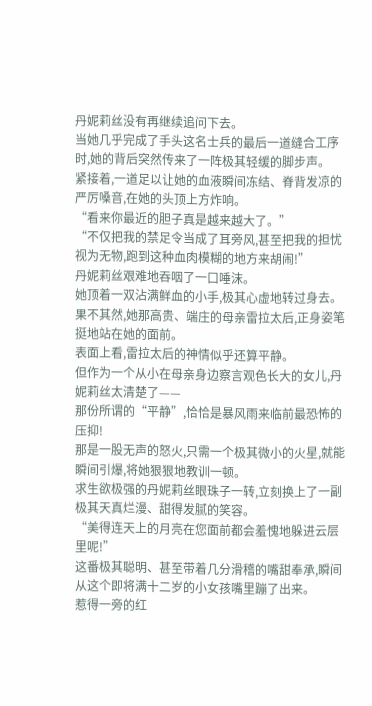丹妮莉丝没有再继续追问下去。
当她几乎完成了手头这名士兵的最后一道缝合工序时,她的背后突然传来了一阵极其轻缓的脚步声。
紧接着,一道足以让她的血液瞬间冻结、脊背发凉的严厉嗓音,在她的头顶上方炸响。
“看来你最近的胆子真是越来越大了。”
“不仅把我的禁足令当成了耳旁风,甚至把我的担忧视为无物,跑到这种血肉模糊的地方来胡闹!”
丹妮莉丝艰难地吞咽了一口唾沫。
她顶着一双沾满鲜血的小手,极其心虚地转过身去。
果不其然,她那高贵、端庄的母亲雷拉太后,正身姿笔挺地站在她的面前。
表面上看,雷拉太后的神情似乎还算平静。
但作为一个从小在母亲身边察言观色长大的女儿,丹妮莉丝太清楚了——
那份所谓的“平静”,恰恰是暴风雨来临前最恐怖的压抑!
那是一股无声的怒火,只需一个极其微小的火星,就能瞬间引爆,将她狠狠地教训一顿。
求生欲极强的丹妮莉丝眼珠子一转,立刻换上了一副极其天真烂漫、甜得发腻的笑容。
“美得连天上的月亮在您面前都会羞愧地躲进云层里呢!”
这番极其聪明、甚至带着几分滑稽的嘴甜奉承,瞬间从这个即将满十二岁的小女孩嘴里蹦了出来。
惹得一旁的红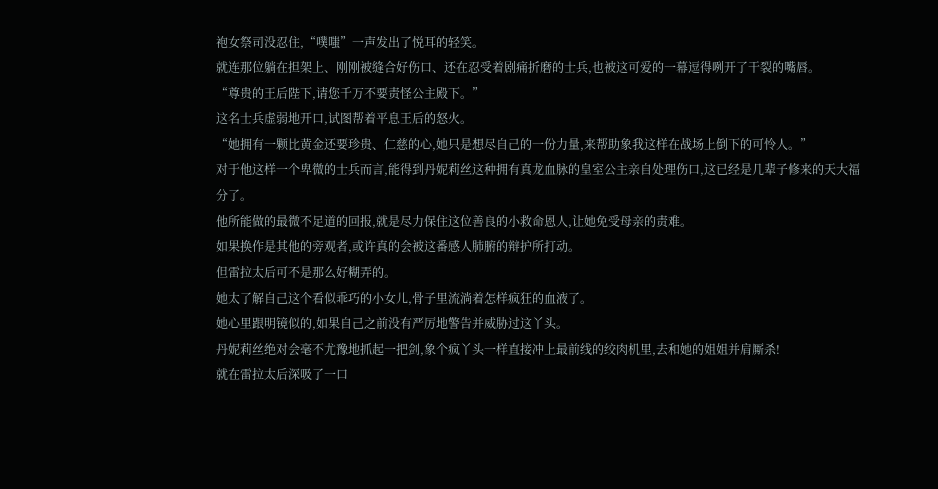袍女祭司没忍住,“噗嗤”一声发出了悦耳的轻笑。
就连那位躺在担架上、刚刚被缝合好伤口、还在忍受着剧痛折磨的士兵,也被这可爱的一幕逗得咧开了干裂的嘴唇。
“尊贵的王后陛下,请您千万不要责怪公主殿下。”
这名士兵虚弱地开口,试图帮着平息王后的怒火。
“她拥有一颗比黄金还要珍贵、仁慈的心,她只是想尽自己的一份力量,来帮助象我这样在战场上倒下的可怜人。”
对于他这样一个卑微的士兵而言,能得到丹妮莉丝这种拥有真龙血脉的皇室公主亲自处理伤口,这已经是几辈子修来的天大福分了。
他所能做的最微不足道的回报,就是尽力保住这位善良的小救命恩人,让她免受母亲的责难。
如果换作是其他的旁观者,或许真的会被这番感人肺腑的辩护所打动。
但雷拉太后可不是那么好糊弄的。
她太了解自己这个看似乖巧的小女儿,骨子里流淌着怎样疯狂的血液了。
她心里跟明镜似的,如果自己之前没有严厉地警告并威胁过这丫头。
丹妮莉丝绝对会毫不尤豫地抓起一把剑,象个疯丫头一样直接冲上最前线的绞肉机里,去和她的姐姐并肩厮杀!
就在雷拉太后深吸了一口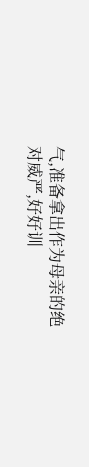气,准备拿出作为母亲的绝对威严,好好训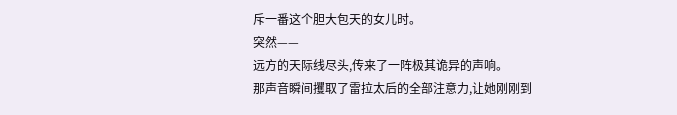斥一番这个胆大包天的女儿时。
突然——
远方的天际线尽头,传来了一阵极其诡异的声响。
那声音瞬间攫取了雷拉太后的全部注意力,让她刚刚到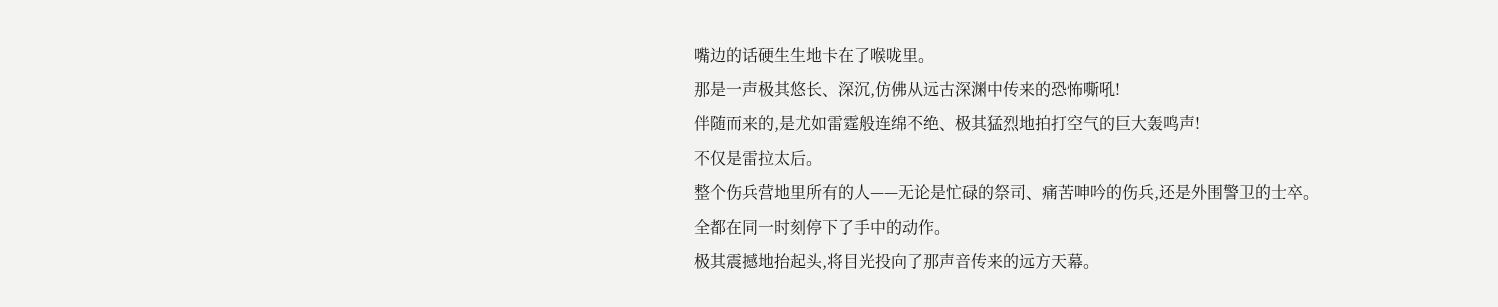嘴边的话硬生生地卡在了喉咙里。
那是一声极其悠长、深沉,仿佛从远古深渊中传来的恐怖嘶吼!
伴随而来的,是尤如雷霆般连绵不绝、极其猛烈地拍打空气的巨大轰鸣声!
不仅是雷拉太后。
整个伤兵营地里所有的人——无论是忙碌的祭司、痛苦呻吟的伤兵,还是外围警卫的士卒。
全都在同一时刻停下了手中的动作。
极其震撼地抬起头,将目光投向了那声音传来的远方天幕。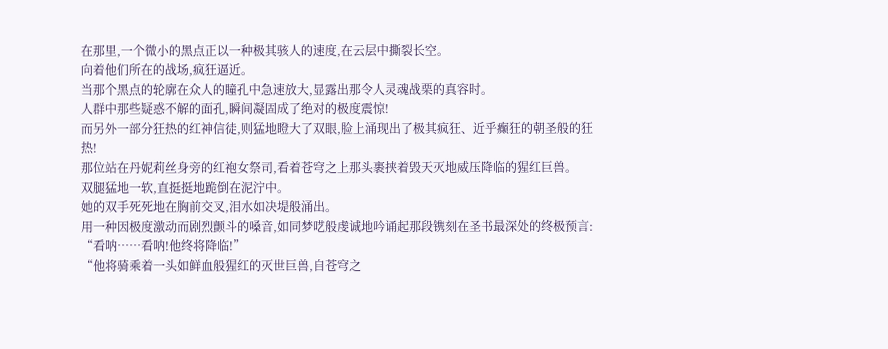在那里,一个微小的黑点正以一种极其骇人的速度,在云层中撕裂长空。
向着他们所在的战场,疯狂逼近。
当那个黑点的轮廓在众人的瞳孔中急速放大,显露出那令人灵魂战栗的真容时。
人群中那些疑惑不解的面孔,瞬间凝固成了绝对的极度震惊!
而另外一部分狂热的红神信徒,则猛地瞪大了双眼,脸上涌现出了极其疯狂、近乎癫狂的朝圣般的狂热!
那位站在丹妮莉丝身旁的红袍女祭司,看着苍穹之上那头裹挟着毁天灭地威压降临的猩红巨兽。
双腿猛地一软,直挺挺地跪倒在泥泞中。
她的双手死死地在胸前交叉,泪水如决堤般涌出。
用一种因极度激动而剧烈颤斗的嗓音,如同梦呓般虔诚地吟诵起那段镌刻在圣书最深处的终极预言:
“看呐……看呐!他终将降临!”
“他将骑乘着一头如鲜血般猩红的灭世巨兽,自苍穹之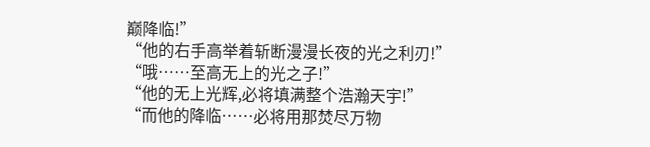巅降临!”
“他的右手高举着斩断漫漫长夜的光之利刃!”
“哦……至高无上的光之子!”
“他的无上光辉,必将填满整个浩瀚天宇!”
“而他的降临……必将用那焚尽万物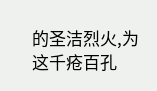的圣洁烈火,为这千疮百孔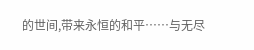的世间,带来永恒的和平……与无尽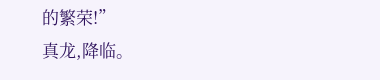的繁荣!”
真龙,降临。